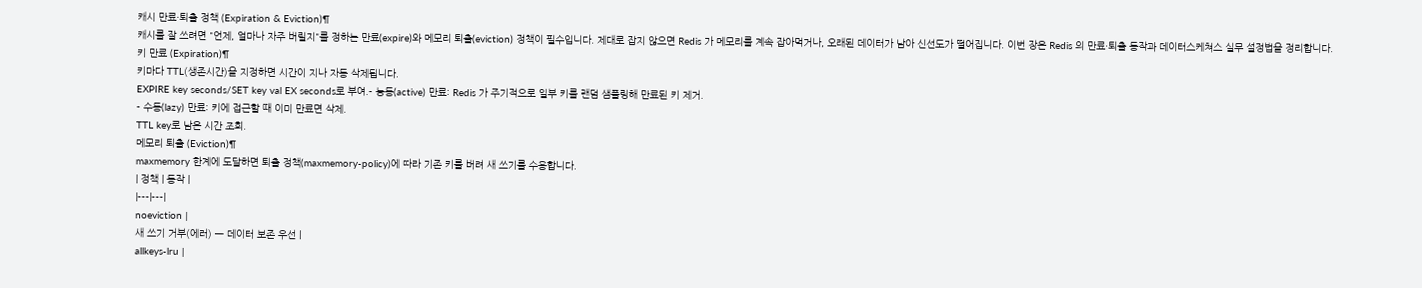캐시 만료·퇴출 정책 (Expiration & Eviction)¶
캐시를 잘 쓰려면 "언제, 얼마나 자주 버릴지"를 정하는 만료(expire)와 메모리 퇴출(eviction) 정책이 필수입니다. 제대로 잡지 않으면 Redis 가 메모리를 계속 잡아먹거나, 오래된 데이터가 남아 신선도가 떨어집니다. 이번 장은 Redis 의 만료·퇴출 동작과 데이터스케쳐스 실무 설정법을 정리합니다.
키 만료 (Expiration)¶
키마다 TTL(생존시간)을 지정하면 시간이 지나 자동 삭제됩니다.
EXPIRE key seconds/SET key val EX seconds로 부여.- 능동(active) 만료: Redis 가 주기적으로 일부 키를 랜덤 샘플링해 만료된 키 제거.
- 수동(lazy) 만료: 키에 접근할 때 이미 만료면 삭제.
TTL key로 남은 시간 조회.
메모리 퇴출 (Eviction)¶
maxmemory 한계에 도달하면 퇴출 정책(maxmemory-policy)에 따라 기존 키를 버려 새 쓰기를 수용합니다.
| 정책 | 동작 |
|---|---|
noeviction |
새 쓰기 거부(에러) — 데이터 보존 우선 |
allkeys-lru |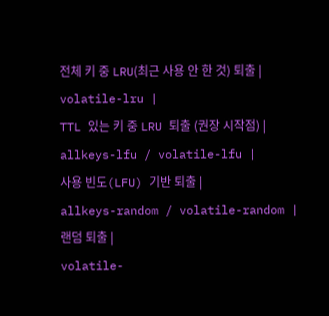전체 키 중 LRU(최근 사용 안 한 것) 퇴출 |
volatile-lru |
TTL 있는 키 중 LRU 퇴출 (권장 시작점) |
allkeys-lfu / volatile-lfu |
사용 빈도(LFU) 기반 퇴출 |
allkeys-random / volatile-random |
랜덤 퇴출 |
volatile-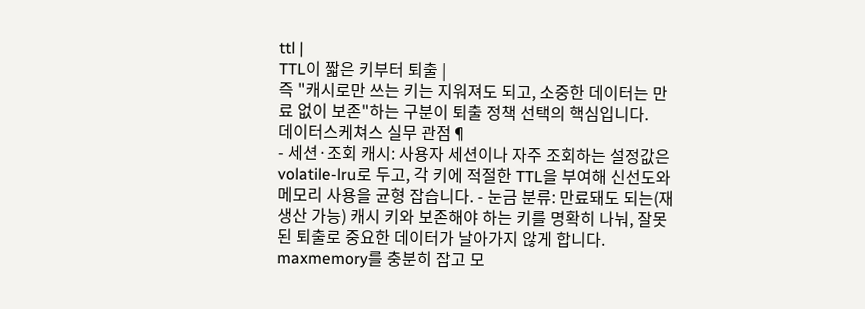ttl |
TTL이 짧은 키부터 퇴출 |
즉 "캐시로만 쓰는 키는 지워져도 되고, 소중한 데이터는 만료 없이 보존"하는 구분이 퇴출 정책 선택의 핵심입니다.
데이터스케쳐스 실무 관점¶
- 세션·조회 캐시: 사용자 세션이나 자주 조회하는 설정값은
volatile-lru로 두고, 각 키에 적절한 TTL을 부여해 신선도와 메모리 사용을 균형 잡습니다. - 눈금 분류: 만료돼도 되는(재생산 가능) 캐시 키와 보존해야 하는 키를 명확히 나눠, 잘못된 퇴출로 중요한 데이터가 날아가지 않게 합니다.
maxmemory를 충분히 잡고 모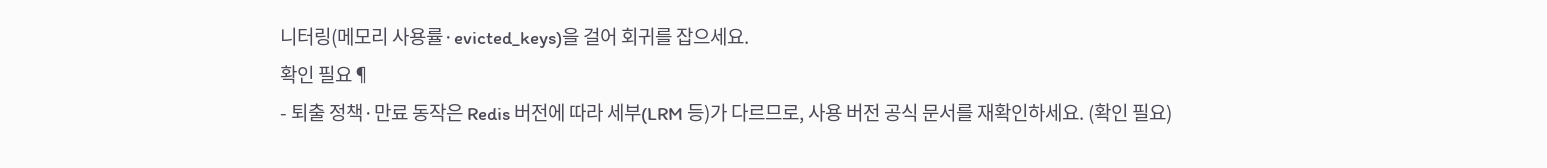니터링(메모리 사용률·evicted_keys)을 걸어 회귀를 잡으세요.
확인 필요¶
- 퇴출 정책·만료 동작은 Redis 버전에 따라 세부(LRM 등)가 다르므로, 사용 버전 공식 문서를 재확인하세요. (확인 필요)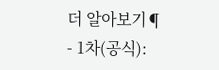더 알아보기¶
- 1차(공식):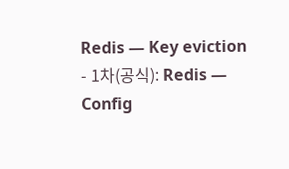Redis — Key eviction
- 1차(공식): Redis — Config